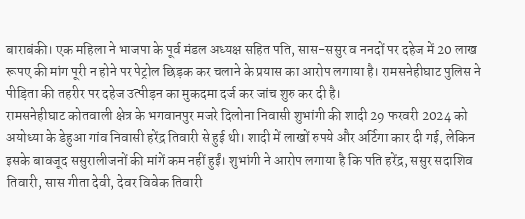बाराबंकी। एक महिला ने भाजपा के पूर्व मंडल अध्यक्ष सहित पति, सास-ससुर व ननदों पर दहेज में 20 लाख रूपए की मांग पूरी न होने पर पेट्रोल छिड़क कर चलाने के प्रयास का आरोप लगाया है। रामसनेहीघाट पुलिस ने पीड़िता की तहरीर पर दहेज उत्पीड़न का मुकदमा दर्ज कर जांच शुरु कर दी है।
रामसनेहीघाट कोतवाली क्षेत्र के भगवानपुर मजरे दिलोना निवासी शुभांगी की शादी 29 फरवरी 2024 को अयोध्या के डेहुआ गांव निवासी हरेंद्र तिवारी से हुई थी। शादी में लाखों रुपये और अर्टिगा कार दी गई, लेकिन इसके बावजूद ससुरालीजनों की मांगें कम नहीं हुईं। शुभांगी ने आरोप लगाया है कि पति हरेंद्र, ससुर सदाशिव तिवारी, सास गीता देवी, देवर विवेक तिवारी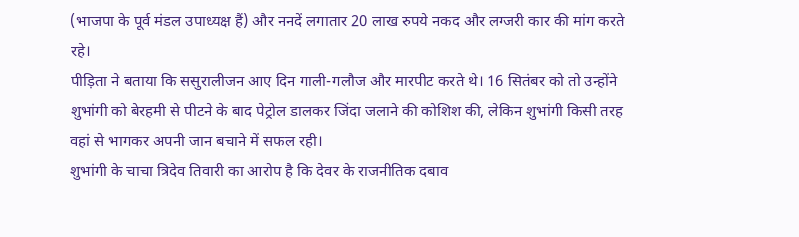(भाजपा के पूर्व मंडल उपाध्यक्ष हैं) और ननदें लगातार 20 लाख रुपये नकद और लग्जरी कार की मांग करते रहे।
पीड़िता ने बताया कि ससुरालीजन आए दिन गाली-गलौज और मारपीट करते थे। 16 सितंबर को तो उन्होंने शुभांगी को बेरहमी से पीटने के बाद पेट्रोल डालकर जिंदा जलाने की कोशिश की, लेकिन शुभांगी किसी तरह वहां से भागकर अपनी जान बचाने में सफल रही।
शुभांगी के चाचा त्रिदेव तिवारी का आरोप है कि देवर के राजनीतिक दबाव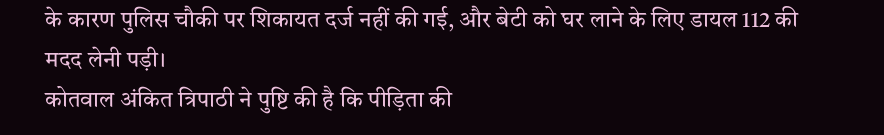के कारण पुलिस चौकी पर शिकायत दर्ज नहीं की गई, और बेटी को घर लाने के लिए डायल 112 की मदद लेनी पड़ी।
कोतवाल अंकित त्रिपाठी ने पुष्टि की है कि पीड़िता की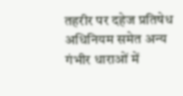तहरीर पर दहेज प्रतिषेध अधिनियम समेत अन्य गंभीर धाराओं में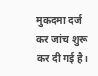मुकदमा दर्ज कर जांच शुरू कर दी गई है।